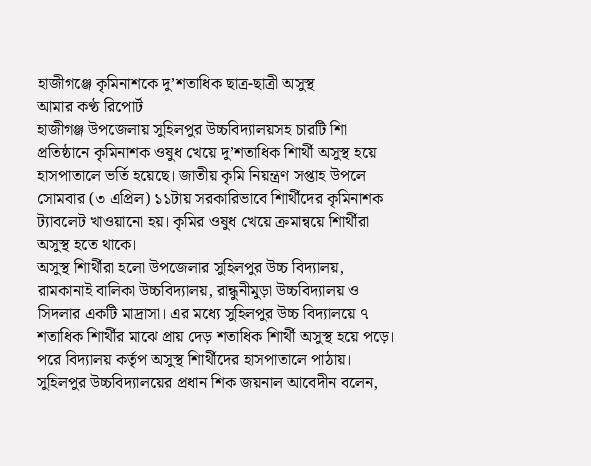হাজীগঞ্জে কৃমিনাশকে দু’শতাধিক ছাত্র-ছাত্রী অসুস্থ
আমার কণ্ঠ রিপোর্ট
হাজীগঞ্জ উপজেলায় সুহিলপুর উচ্চবিদ্যালয়সহ চারটি শিা প্রতিষ্ঠানে কৃমিনাশক ওষুধ খেয়ে দু’শতাধিক শিার্থী অসুস্থ হয়ে হাসপাতালে ভর্তি হয়েছে। জাতীয় কৃমি নিয়ন্ত্রণ সপ্তাহ উপলে সোমবার (৩ এপ্রিল) ১১টায় সরকারিভাবে শিার্থীদের কৃমিনাশক ট্যাবলেট খাওয়ানো হয়। কৃমির ওষুধ খেয়ে ক্রমান্বয়ে শিার্থীরা অসুস্থ হতে থাকে।
অসুস্থ শিার্থীরা হলো উপজেলার সুহিলপুর উচ্চ বিদ্যালয়, রামকানাই বালিকা উচ্চবিদ্যালয়, রান্ধুনীমুড়া উচ্চবিদ্যালয় ও সিদলার একটি মাদ্রাসা। এর মধ্যে সুহিলপুর উচ্চ বিদ্যালয়ে ৭ শতাধিক শিার্থীর মাঝে প্রায় দেড় শতাধিক শিার্থী অসুস্থ হয়ে পড়ে। পরে বিদ্যালয় কর্তৃপ অসুস্থ শিার্থীদের হাসপাতালে পাঠায়।
সুহিলপুর উচ্চবিদ্যালয়ের প্রধান শিক জয়নাল আবেদীন বলেন,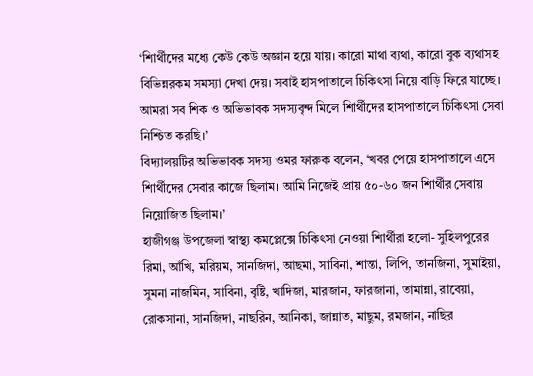‘শিার্থীদের মধ্যে কেউ কেউ অজ্ঞান হয়ে যায়। কারো মাথা ব্যথা, কারো বুক ব্যথাসহ বিভিন্নরকম সমস্যা দেখা দেয়। সবাই হাসপাতালে চিকিৎসা নিয়ে বাড়ি ফিরে যাচ্ছে। আমরা সব শিক ও অভিভাবক সদস্যবৃন্দ মিলে শিার্থীদের হাসপাতালে চিকিৎসা সেবা নিশ্চিত করছি।’
বিদ্যালয়টির অভিভাবক সদস্য ওমর ফারুক বলেন, ‘খবর পেয়ে হাসপাতালে এসে শিার্থীদের সেবার কাজে ছিলাম। আমি নিজেই প্রায় ৫০-৬০ জন শিার্থীর সেবায় নিয়োজিত ছিলাম।’
হাজীগঞ্জ উপজেলা স্বাস্থ্য কমপ্লেক্সে চিকিৎসা নেওয়া শিার্থীরা হলো- সুহিলপুরের রিমা, আঁখি, মরিয়ম, সানজিদা, আছমা, সাবিনা, শান্তা, লিপি, তানজিনা, সুমাইয়া, সুমনা নাজমিন, সাবিনা, বৃষ্টি, খাদিজা, মারজান, ফারজানা, তামান্না, রাবেয়া, রোকসানা, সানজিদা, নাছরিন, আনিকা, জান্নাত, মাছুম, রমজান, নাছির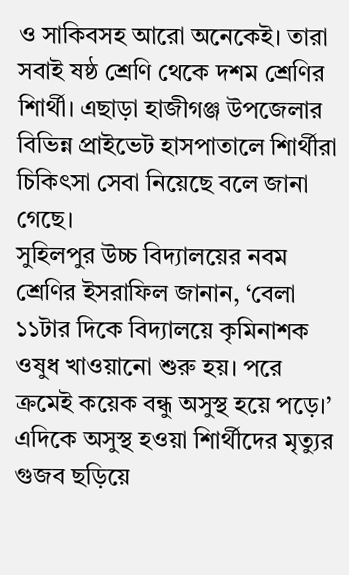ও সাকিবসহ আরো অনেকেই। তারা সবাই ষষ্ঠ শ্রেণি থেকে দশম শ্রেণির শিার্থী। এছাড়া হাজীগঞ্জ উপজেলার বিভিন্ন প্রাইভেট হাসপাতালে শিার্থীরা চিকিৎসা সেবা নিয়েছে বলে জানা গেছে।
সুহিলপুর উচ্চ বিদ্যালয়ের নবম শ্রেণির ইসরাফিল জানান, ‘বেলা ১১টার দিকে বিদ্যালয়ে কৃমিনাশক ওষুধ খাওয়ানো শুরু হয়। পরে ক্রমেই কয়েক বন্ধু অসুস্থ হয়ে পড়ে।’
এদিকে অসুস্থ হওয়া শিার্থীদের মৃত্যুর গুজব ছড়িয়ে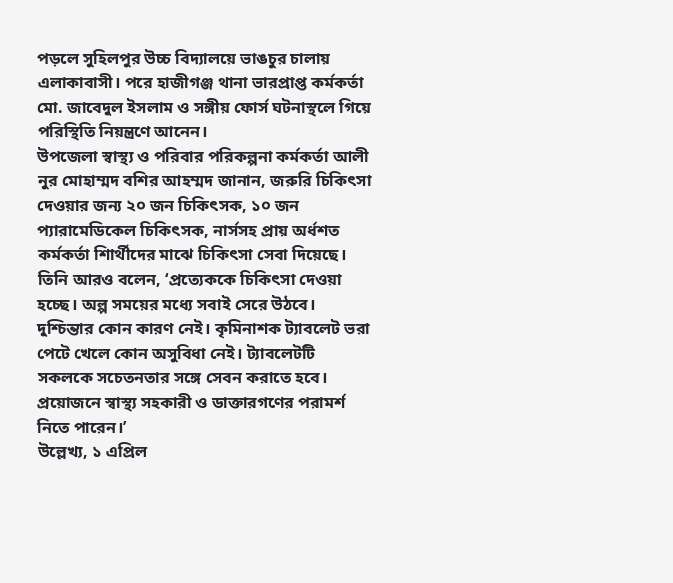পড়লে সুহিলপুর উচ্চ বিদ্যালয়ে ভাঙচুর চালায় এলাকাবাসী। পরে হাজীগঞ্জ থানা ভারপ্রাপ্ত কর্মকর্তা মো. জাবেদুল ইসলাম ও সঙ্গীয় ফোর্স ঘটনাস্থলে গিয়ে পরিস্থিতি নিয়ন্ত্রণে আনেন।
উপজেলা স্বাস্থ্য ও পরিবার পরিকল্পনা কর্মকর্তা আলী নুর মোহাম্মদ বশির আহম্মদ জানান, জরুরি চিকিৎসা দেওয়ার জন্য ২০ জন চিকিৎসক, ১০ জন প্যারামেডিকেল চিকিৎসক, নার্সসহ প্রায় অর্ধশত কর্মকর্তা শিার্থীদের মাঝে চিকিৎসা সেবা দিয়েছে।
তিনি আরও বলেন, ‘প্রত্যেককে চিকিৎসা দেওয়া হচ্ছে। অল্প সময়ের মধ্যে সবাই সেরে উঠবে। দুশ্চিন্তার কোন কারণ নেই। কৃমিনাশক ট্যাবলেট ভরা পেটে খেলে কোন অসুবিধা নেই। ট্যাবলেটটি সকলকে সচেতনতার সঙ্গে সেবন করাতে হবে। প্রয়োজনে স্বাস্থ্য সহকারী ও ডাক্তারগণের পরামর্শ নিতে পারেন।’
উল্লেখ্য, ১ এপ্রিল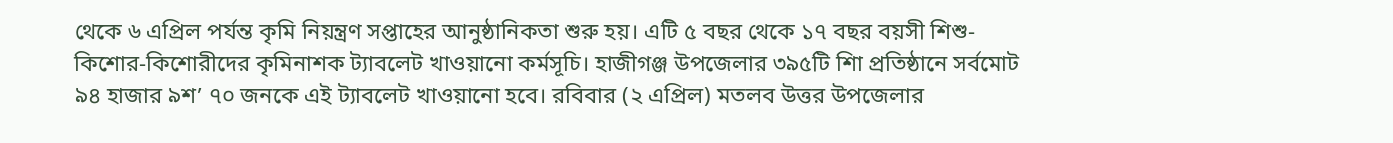থেকে ৬ এপ্রিল পর্যন্ত কৃমি নিয়ন্ত্রণ সপ্তাহের আনুষ্ঠানিকতা শুরু হয়। এটি ৫ বছর থেকে ১৭ বছর বয়সী শিশু-কিশোর-কিশোরীদের কৃমিনাশক ট্যাবলেট খাওয়ানো কর্মসূচি। হাজীগঞ্জ উপজেলার ৩৯৫টি শিা প্রতিষ্ঠানে সর্বমোট ৯৪ হাজার ৯শ’ ৭০ জনকে এই ট্যাবলেট খাওয়ানো হবে। রবিবার (২ এপ্রিল) মতলব উত্তর উপজেলার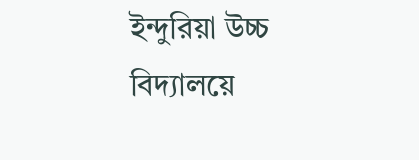ইন্দুরিয়া উচ্চ বিদ্যালয়ে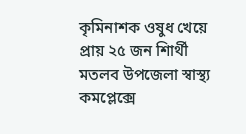কৃমিনাশক ওষুধ খেয়ে প্রায় ২৫ জন শিার্থী মতলব উপজেলা স্বাস্থ্য কমপ্লেক্সে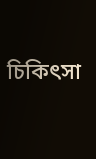চিকিৎসা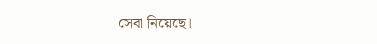সেবা নিয়েছে।